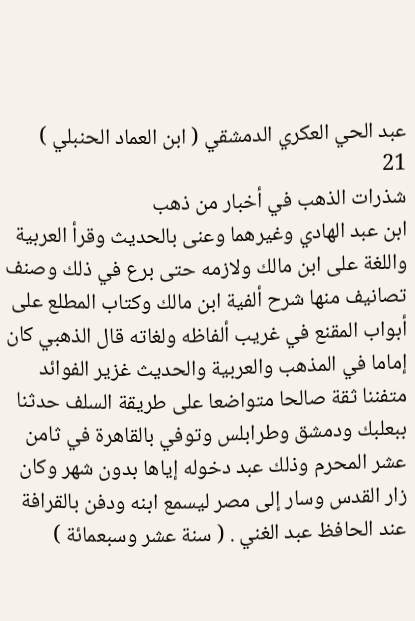عبد الحي العكري الدمشقي ( ابن العماد الحنبلي )
21
شذرات الذهب في أخبار من ذهب
ابن عبد الهادي وغيرهما وعنى بالحديث وقرأ العربية واللغة على ابن مالك ولازمه حتى برع في ذلك وصنف تصانيف منها شرح ألفية ابن مالك وكتاب المطلع على أبواب المقنع في غريب ألفاظه ولغاته قال الذهبي كان إماما في المذهب والعربية والحديث غزير الفوائد متفننا ثقة صالحا متواضعا على طريقة السلف حدثنا ببعلبك ودمشق وطرابلس وتوفي بالقاهرة في ثامن عشر المحرم وذلك عبد دخوله إياها بدون شهر وكان زار القدس وسار إلى مصر ليسمع ابنه ودفن بالقرافة عند الحافظ عبد الغني . ( سنة عشر وسبعمائة )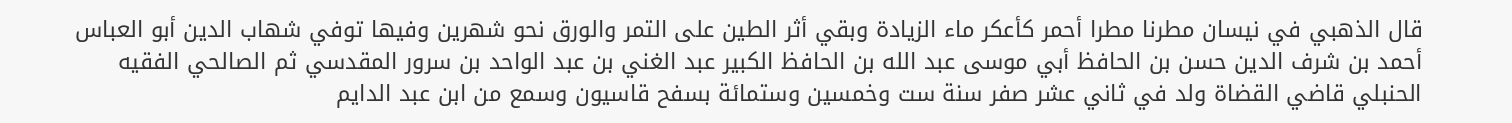قال الذهبي في نيسان مطرنا مطرا أحمر كأعكر ماء الزيادة وبقي أثر الطين على التمر والورق نحو شهرين وفيها توفي شهاب الدين أبو العباس أحمد بن شرف الدين حسن بن الحافظ أبي موسى عبد الله بن الحافظ الكبير عبد الغني بن عبد الواحد بن سرور المقدسي ثم الصالحي الفقيه الحنبلي قاضي القضاة ولد في ثاني عشر صفر سنة ست وخمسين وستمائة بسفح قاسيون وسمع من ابن عبد الدايم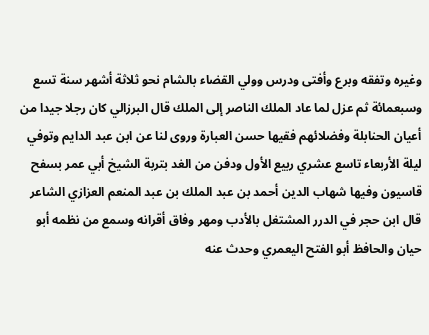وغيره وتفقه وبرع وأفتى ودرس وولي القضاء بالشام نحو ثلاثة أشهر سنة تسع وسبعمائة ثم عزل لما عاد الملك الناصر إلى الملك قال البرزالي كان رجلا جيدا من أعيان الحنابلة وفضلائهم فقيها حسن العبارة وروى لنا عن ابن عبد الدايم وتوفي ليلة الأربعاء تاسع عشري ربيع الأول ودفن من الغد بتربة الشيخ أبي عمر بسفح قاسيون وفيها شهاب الدين أحمد بن عبد الملك بن عبد المنعم العزازي الشاعر قال ابن حجر في الدرر المشتغل بالأدب ومهر وفاق أقرانه وسمع من نظمه أبو حيان والحافظ أبو الفتح اليعمري وحدث عنه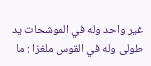غير واحد وله في الموشحات يد طولى وله في القوس ملغزا : ما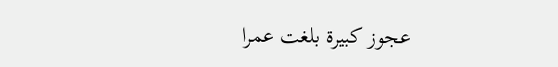عجوز كبيرة بلغت عمرا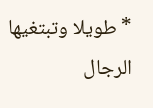* طويلا وتبتغيها الرجال